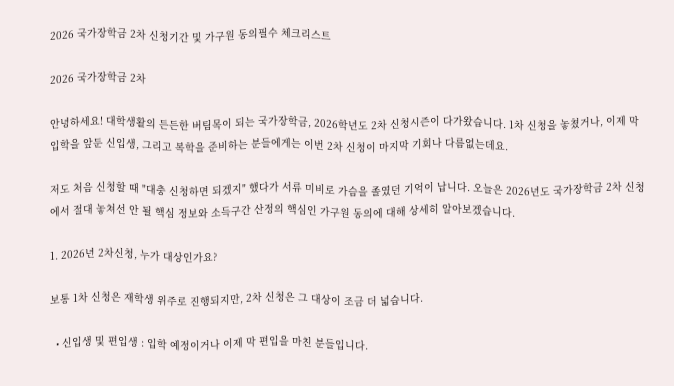2026 국가장학금 2차 신청기간 및 가구원 동의필수 체크리스트

2026 국가장학금 2차

안녕하세요! 대학생활의 든든한 버팀목이 되는 국가장학금, 2026학년도 2차 신청시즌이 다가왔습니다. 1차 신청을 놓쳤거나, 이제 막 입학을 앞둔 신입생, 그리고 복학을 준비하는 분들에게는 이번 2차 신청이 마지막 기회나 다름없는데요.

저도 처음 신청할 때 "대충 신청하면 되겠지" 했다가 서류 미비로 가슴을 졸였던 기억이 납니다. 오늘은 2026년도 국가장학금 2차 신청에서 절대 놓쳐선 안 될 핵심 정보와 소득구간 산정의 핵심인 가구원 동의에 대해 상세히 알아보겠습니다.

1. 2026년 2차신청, 누가 대상인가요?

보통 1차 신청은 재학생 위주로 진행되지만, 2차 신청은 그 대상이 조금 더 넓습니다.

  • 신입생 및 편입생 : 입학 예정이거나 이제 막 편입을 마친 분들입니다.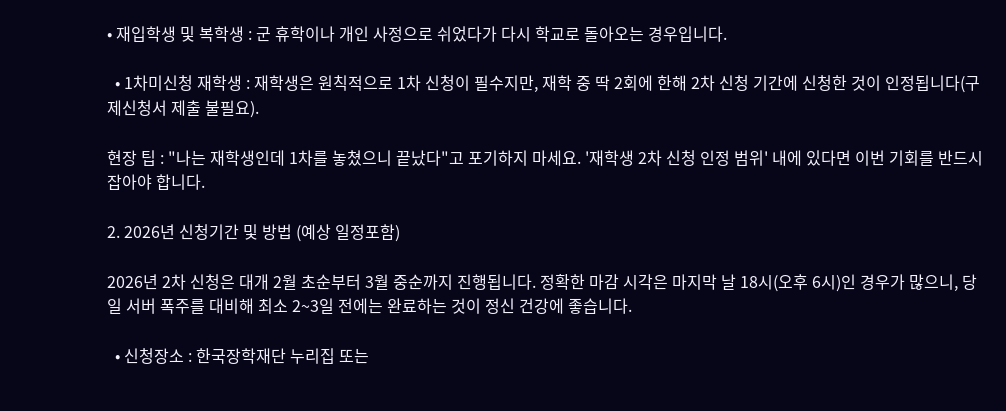• 재입학생 및 복학생 : 군 휴학이나 개인 사정으로 쉬었다가 다시 학교로 돌아오는 경우입니다.

  • 1차미신청 재학생 : 재학생은 원칙적으로 1차 신청이 필수지만, 재학 중 딱 2회에 한해 2차 신청 기간에 신청한 것이 인정됩니다(구제신청서 제출 불필요).

현장 팁 : "나는 재학생인데 1차를 놓쳤으니 끝났다"고 포기하지 마세요. '재학생 2차 신청 인정 범위' 내에 있다면 이번 기회를 반드시 잡아야 합니다.

2. 2026년 신청기간 및 방법 (예상 일정포함)

2026년 2차 신청은 대개 2월 초순부터 3월 중순까지 진행됩니다. 정확한 마감 시각은 마지막 날 18시(오후 6시)인 경우가 많으니, 당일 서버 폭주를 대비해 최소 2~3일 전에는 완료하는 것이 정신 건강에 좋습니다.

  • 신청장소 : 한국장학재단 누리집 또는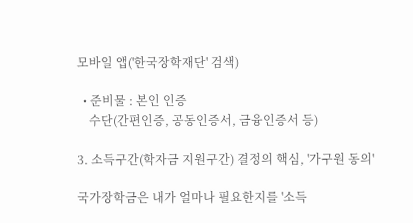모바일 앱('한국장학재단' 검색)

  • 준비물 : 본인 인증
    수단(간편인증, 공동인증서, 금융인증서 등)

3. 소득구간(학자금 지원구간) 결정의 핵심, '가구원 동의'

국가장학금은 내가 얼마나 필요한지를 '소득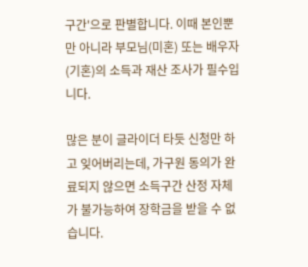구간'으로 판별합니다. 이때 본인뿐만 아니라 부모님(미혼) 또는 배우자(기혼)의 소득과 재산 조사가 필수입니다.

많은 분이 글라이더 타듯 신청만 하고 잊어버리는데, 가구원 동의가 완료되지 않으면 소득구간 산정 자체가 불가능하여 장학금을 받을 수 없습니다.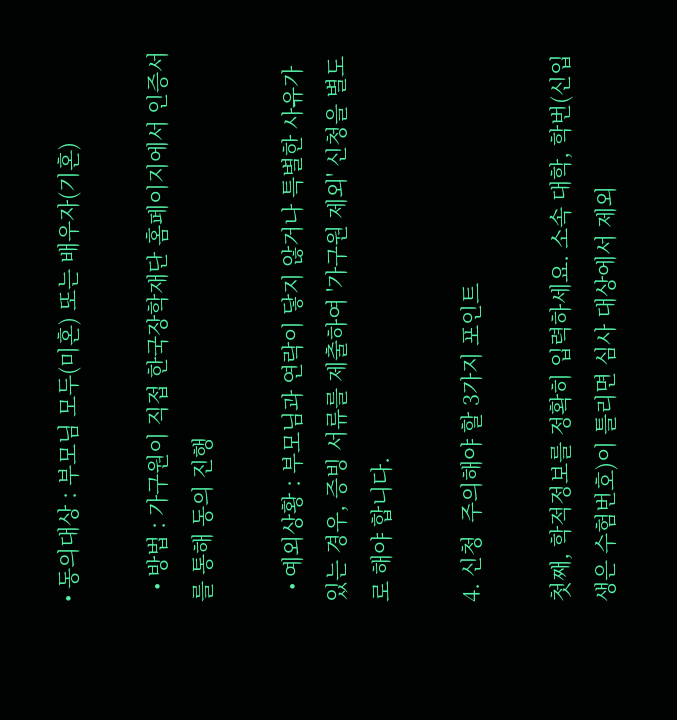• 동의대상 : 부모님 모두(미혼) 또는 배우자(기혼)

  • 방법 : 가구원이 직접 한국장학재단 홈페이지에서 인증서를 통해 동의 진행

  • 예외상황 : 부모님과 연락이 닿지 않거나 특별한 사유가 있는 경우, 증빙 서류를 제출하여 '가구원 제외' 신청을 별도로 해야 합니다.

4. 신청  주의해야 할 3가지 포인트

첫째, 학적정보를 정확히 입력하세요. 소속 대학, 학번(신입생은 수험번호)이 틀리면 심사 대상에서 제외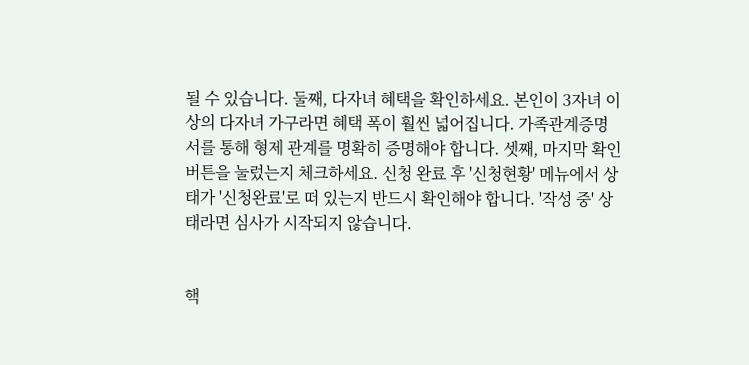될 수 있습니다. 둘째, 다자녀 혜택을 확인하세요. 본인이 3자녀 이상의 다자녀 가구라면 혜택 폭이 훨씬 넓어집니다. 가족관계증명서를 통해 형제 관계를 명확히 증명해야 합니다. 셋째, 마지막 확인 버튼을 눌렀는지 체크하세요. 신청 완료 후 '신청현황' 메뉴에서 상태가 '신청완료'로 떠 있는지 반드시 확인해야 합니다. '작성 중' 상태라면 심사가 시작되지 않습니다.


핵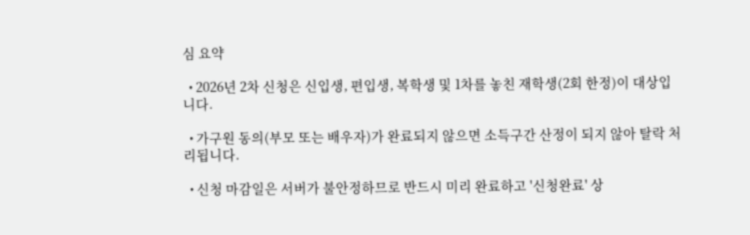심 요약

  • 2026년 2차 신청은 신입생, 편입생, 복학생 및 1차를 놓친 재학생(2회 한정)이 대상입니다.

  • 가구원 동의(부모 또는 배우자)가 완료되지 않으면 소득구간 산정이 되지 않아 탈락 처리됩니다.

  • 신청 마감일은 서버가 불안정하므로 반드시 미리 완료하고 '신청완료' 상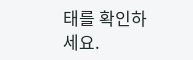태를 확인하세요.